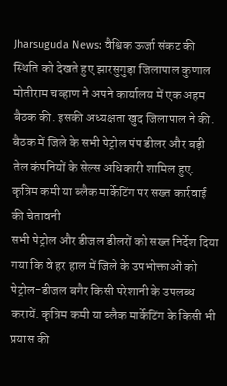Jharsuguda News: वैश्विक ऊर्जा संकट की स्थिति को देखते हुए झारसुगुड़ा जिलापाल कुणाल मोतीराम चव्हाण ने अपने कार्यालय में एक अहम बैठक की. इसकी अध्यक्षता खुद जिलापाल ने की. बैठक में जिले के सभी पेट्रोल पंप डीलर और बड़ी तेल कंपनियों के सेल्स अधिकारी शामिल हुए.
कृत्रिम कमी या ब्लैक मार्केटिंग पर सख्त कार्रवाई की चेतावनी
सभी पेट्रोल और डीजल डीलरों को सख्त निर्देश दिया गया कि वे हर हाल में जिले के उपभोक्ताओं को पेट्रोल-डीजल बगैर किसी परेशानी के उपलब्ध करायें. कृत्रिम कमी या ब्लैक मार्केटिंग के किसी भी प्रयास की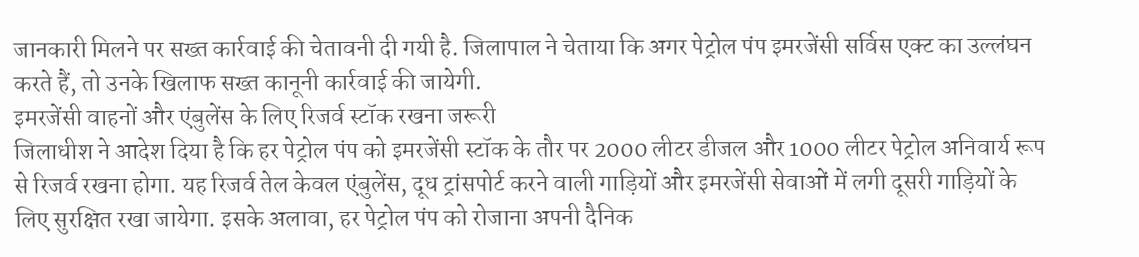जानकारी मिलने पर सख्त कार्रवाई की चेतावनी दी गयी है. जिलापाल ने चेताया कि अगर पेट्रोल पंप इमरजेंसी सर्विस एक्ट का उल्लंघन करते हैं, तो उनके खिलाफ सख्त कानूनी कार्रवाई की जायेगी.
इमरजेंसी वाहनों और एंबुलेंस के लिए रिजर्व स्टॉक रखना जरूरी
जिलाधीश ने आदेश दिया है कि हर पेट्रोल पंप को इमरजेंसी स्टॉक के तौर पर 2000 लीटर डीजल और 1000 लीटर पेट्रोल अनिवार्य रूप से रिजर्व रखना होगा. यह रिजर्व तेल केवल एंबुलेंस, दूध ट्रांसपोर्ट करने वाली गाड़ियों और इमरजेंसी सेवाओं में लगी दूसरी गाड़ियों के लिए सुरक्षित रखा जायेगा. इसके अलावा, हर पेट्रोल पंप को रोजाना अपनी दैनिक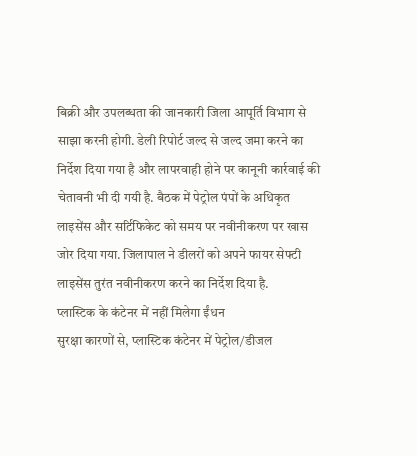बिक्री और उपलब्धता की जानकारी जिला आपूर्ति विभाग से साझा करनी होगी. डेली रिपोर्ट जल्द से जल्द जमा करने का निर्देश दिया गया है और लापरवाही होने पर कानूनी कार्रवाई की चेतावनी भी दी गयी है. बैठक में पेट्रोल पंपों के अधिकृत लाइसेंस और सर्टिफिकेट को समय पर नवीनीकरण पर खास जोर दिया गया. जिलापाल ने डीलरों को अपने फायर सेफ्टी लाइसेंस तुरंत नवीनीकरण करने का निर्देश दिया है.
प्लास्टिक के कंटेनर में नहीं मिलेगा ईंधन
सुरक्षा कारणों से, प्लास्टिक कंटेनर में पेट्रोल/डीजल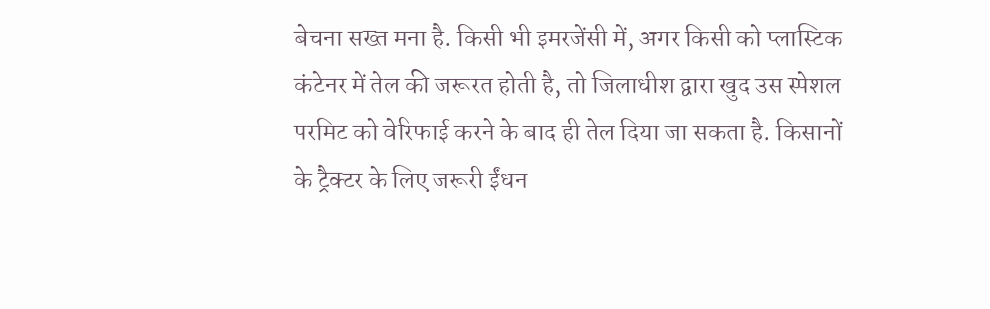बेचना सख्त मना है. किसी भी इमरजेंसी में, अगर किसी को प्लास्टिक कंटेनर में तेल की जरूरत होती है, तो जिलाधीश द्वारा खुद उस स्पेशल परमिट को वेरिफाई करने के बाद ही तेल दिया जा सकता है. किसानों के ट्रैक्टर के लिए जरूरी ईंधन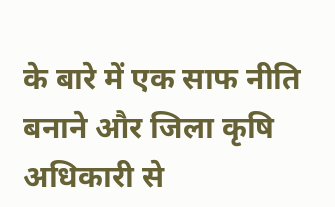के बारे में एक साफ नीति बनाने और जिला कृषि अधिकारी से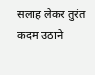सलाह लेकर तुरंत कदम उठाने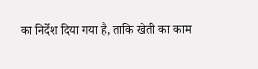का निर्देश दिया गया है, ताकि खेती का काम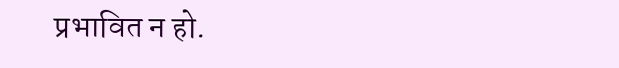प्रभावित न हो.